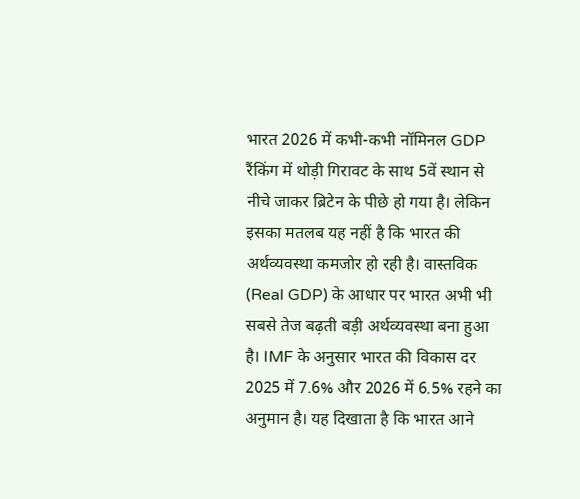भारत 2026 में कभी-कभी नॉमिनल GDP रैंकिंग में थोड़ी गिरावट के साथ 5वें स्थान से नीचे जाकर ब्रिटेन के पीछे हो गया है। लेकिन इसका मतलब यह नहीं है कि भारत की अर्थव्यवस्था कमजोर हो रही है। वास्तविक (Real GDP) के आधार पर भारत अभी भी सबसे तेज बढ़ती बड़ी अर्थव्यवस्था बना हुआ है। IMF के अनुसार भारत की विकास दर 2025 में 7.6% और 2026 में 6.5% रहने का अनुमान है। यह दिखाता है कि भारत आने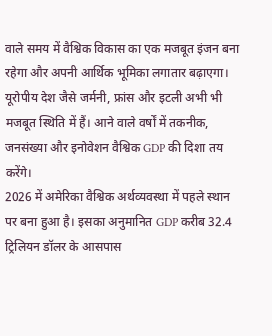वाले समय में वैश्विक विकास का एक मजबूत इंजन बना रहेगा और अपनी आर्थिक भूमिका लगातार बढ़ाएगा। यूरोपीय देश जैसे जर्मनी, फ्रांस और इटली अभी भी मजबूत स्थिति में हैं। आने वाले वर्षों में तकनीक, जनसंख्या और इनोवेशन वैश्विक GDP की दिशा तय करेंगे।
2026 में अमेरिका वैश्विक अर्थव्यवस्था में पहले स्थान पर बना हुआ है। इसका अनुमानित GDP करीब 32.4 ट्रिलियन डॉलर के आसपास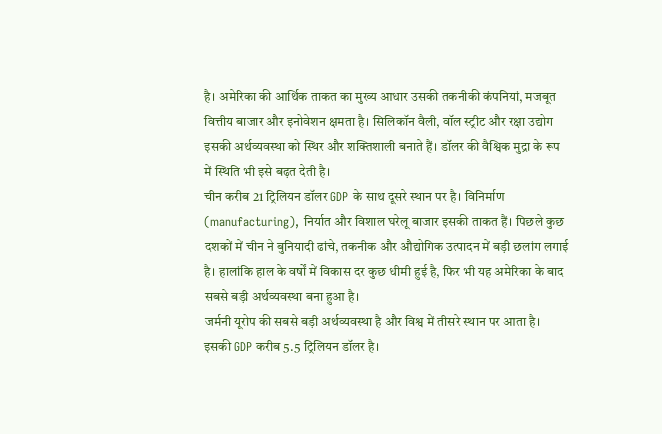है। अमेरिका की आर्थिक ताकत का मुख्य आधार उसकी तकनीकी कंपनियां, मजबूत वित्तीय बाजार और इनोवेशन क्षमता है। सिलिकॉन वैली, वॉल स्ट्रीट और रक्षा उद्योग इसकी अर्थव्यवस्था को स्थिर और शक्तिशाली बनाते हैं। डॉलर की वैश्विक मुद्रा के रूप में स्थिति भी इसे बढ़त देती है।
चीन करीब 21 ट्रिलियन डॉलर GDP के साथ दूसरे स्थान पर है। विनिर्माण (manufacturing), निर्यात और विशाल घरेलू बाजार इसकी ताकत हैं। पिछले कुछ दशकों में चीन ने बुनियादी ढांचे, तकनीक और औद्योगिक उत्पादन में बड़ी छलांग लगाई है। हालांकि हाल के वर्षों में विकास दर कुछ धीमी हुई है, फिर भी यह अमेरिका के बाद सबसे बड़ी अर्थव्यवस्था बना हुआ है।
जर्मनी यूरोप की सबसे बड़ी अर्थव्यवस्था है और विश्व में तीसरे स्थान पर आता है। इसकी GDP करीब 5.5 ट्रिलियन डॉलर है।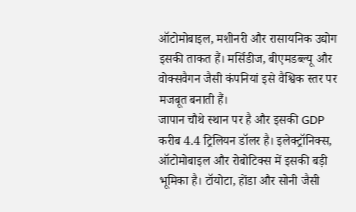ऑटोमोबाइल, मशीनरी और रासायनिक उद्योग इसकी ताकत हैं। मर्सिडीज, बीएमडब्ल्यू और वोक्सवैगन जैसी कंपनियां इसे वैश्विक स्तर पर मजबूत बनाती हैं।
जापान चौथे स्थान पर है और इसकी GDP करीब 4.4 ट्रिलियन डॉलर है। इलेक्ट्रॉनिक्स, ऑटोमोबाइल और रोबोटिक्स में इसकी बड़ी भूमिका है। टॉयोटा, होंडा और सोनी जैसी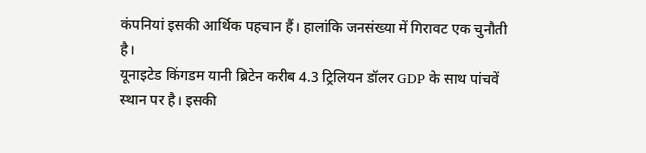कंपनियां इसकी आर्थिक पहचान हैं। हालांकि जनसंख्या में गिरावट एक चुनौती है।
यूनाइटेड किंगडम यानी ब्रिटेन करीब 4.3 ट्रिलियन डॉलर GDP के साथ पांचवें स्थान पर है। इसकी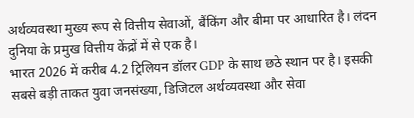अर्थव्यवस्था मुख्य रूप से वित्तीय सेवाओं, बैंकिंग और बीमा पर आधारित है। लंदन दुनिया के प्रमुख वित्तीय केंद्रों में से एक है।
भारत 2026 में करीब 4.2 ट्रिलियन डॉलर GDP के साथ छठे स्थान पर है। इसकी सबसे बड़ी ताकत युवा जनसंख्या, डिजिटल अर्थव्यवस्था और सेवा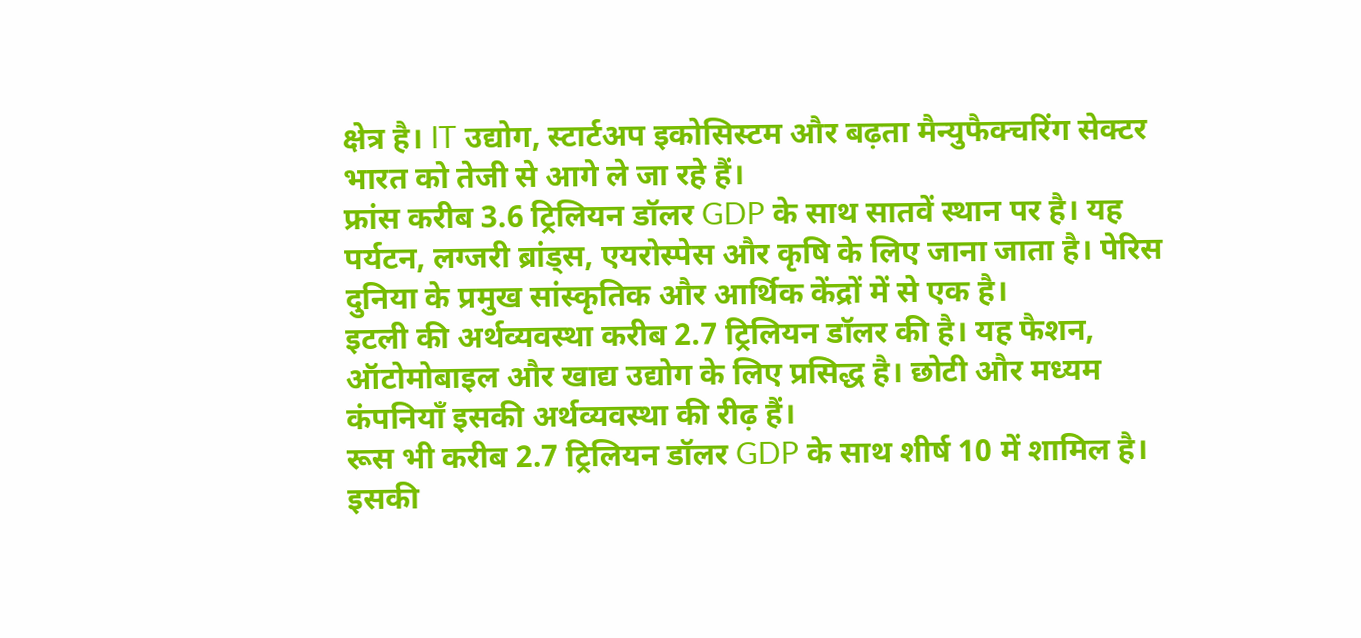क्षेत्र है। IT उद्योग, स्टार्टअप इकोसिस्टम और बढ़ता मैन्युफैक्चरिंग सेक्टर भारत को तेजी से आगे ले जा रहे हैं।
फ्रांस करीब 3.6 ट्रिलियन डॉलर GDP के साथ सातवें स्थान पर है। यह पर्यटन, लग्जरी ब्रांड्स, एयरोस्पेस और कृषि के लिए जाना जाता है। पेरिस दुनिया के प्रमुख सांस्कृतिक और आर्थिक केंद्रों में से एक है।
इटली की अर्थव्यवस्था करीब 2.7 ट्रिलियन डॉलर की है। यह फैशन, ऑटोमोबाइल और खाद्य उद्योग के लिए प्रसिद्ध है। छोटी और मध्यम कंपनियाँ इसकी अर्थव्यवस्था की रीढ़ हैं।
रूस भी करीब 2.7 ट्रिलियन डॉलर GDP के साथ शीर्ष 10 में शामिल है। इसकी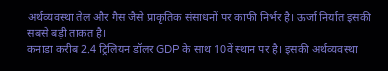अर्थव्यवस्था तेल और गैस जैसे प्राकृतिक संसाधनों पर काफी निर्भर है। ऊर्जा निर्यात इसकी सबसे बड़ी ताकत है।
कनाडा करीब 2.4 ट्रिलियन डॉलर GDP के साथ 10वें स्थान पर है। इसकी अर्थव्यवस्था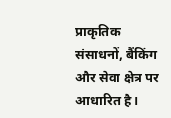प्राकृतिक संसाधनों, बैंकिंग और सेवा क्षेत्र पर आधारित है।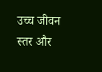उच्च जीवन स्तर और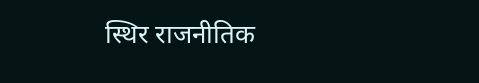स्थिर राजनीतिक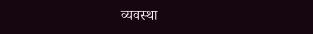व्यवस्था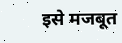इसे मजबूत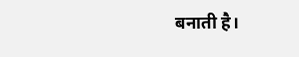बनाती है।